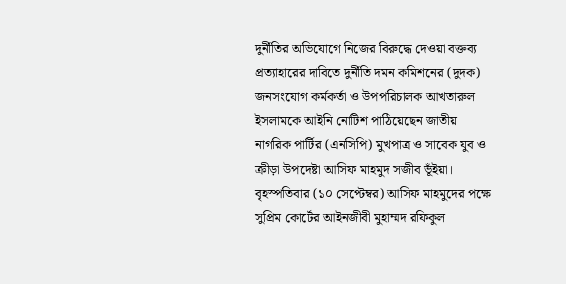দুর্নীতির অভিযোগে নিজের বিরুদ্ধে দেওয়া বক্তব্য প্রত্যাহারের দাবিতে দুর্নীতি দমন কমিশনের (দুদক) জনসংযোগ কর্মকর্তা ও উপপরিচালক আখতারুল ইসলামকে আইনি নোটিশ পাঠিয়েছেন জাতীয় নাগরিক পার্টির (এনসিপি) মুখপাত্র ও সাবেক যুব ও ক্রীড়া উপদেষ্টা আসিফ মাহমুদ সজীব ভূঁইয়া।
বৃহস্পতিবার (১০ সেপ্টেম্বর) আসিফ মাহমুদের পক্ষে সুপ্রিম কোর্টের আইনজীবী মুহাম্মদ রফিকুল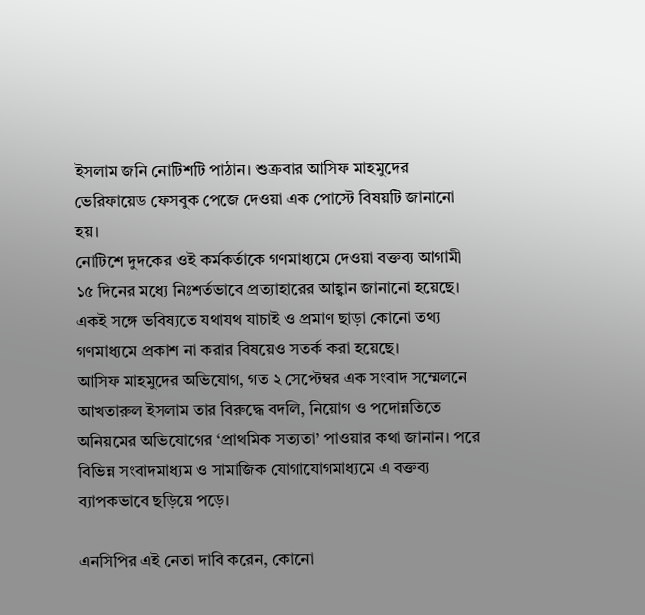ইসলাম জনি নোটিশটি পাঠান। শুক্রবার আসিফ মাহমুদের ভেরিফায়েড ফেসবুক পেজে দেওয়া এক পোস্টে বিষয়টি জানানো হয়।
নোটিশে দুদকের ওই কর্মকর্তাকে গণমাধ্যমে দেওয়া বক্তব্য আগামী ১৫ দিনের মধ্যে নিঃশর্তভাবে প্রত্যাহারের আহ্বান জানানো হয়েছে। একই সঙ্গে ভবিষ্যতে যথাযথ যাচাই ও প্রমাণ ছাড়া কোনো তথ্য গণমাধ্যমে প্রকাশ না করার বিষয়েও সতর্ক করা হয়েছে।
আসিফ মাহমুদের অভিযোগ, গত ২ সেপ্টেম্বর এক সংবাদ সম্মেলনে আখতারুল ইসলাম তার বিরুদ্ধে বদলি, নিয়োগ ও পদোন্নতিতে অনিয়মের অভিযোগের ‘প্রাথমিক সত্যতা’ পাওয়ার কথা জানান। পরে বিভিন্ন সংবাদমাধ্যম ও সামাজিক যোগাযোগমাধ্যমে এ বক্তব্য ব্যাপকভাবে ছড়িয়ে পড়ে।

এনসিপির এই নেতা দাবি করেন, কোনো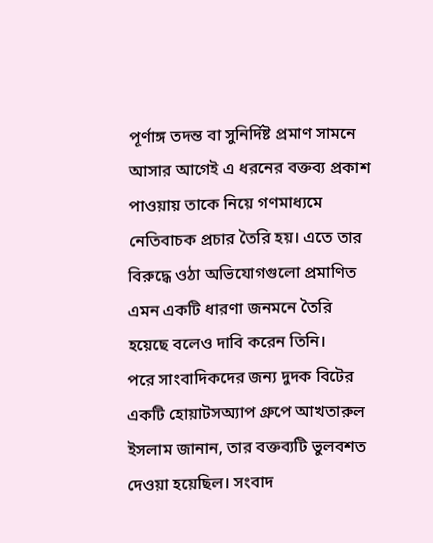পূর্ণাঙ্গ তদন্ত বা সুনির্দিষ্ট প্রমাণ সামনে আসার আগেই এ ধরনের বক্তব্য প্রকাশ পাওয়ায় তাকে নিয়ে গণমাধ্যমে নেতিবাচক প্রচার তৈরি হয়। এতে তার বিরুদ্ধে ওঠা অভিযোগগুলো প্রমাণিত এমন একটি ধারণা জনমনে তৈরি হয়েছে বলেও দাবি করেন তিনি।
পরে সাংবাদিকদের জন্য দুদক বিটের একটি হোয়াটসঅ্যাপ গ্রুপে আখতারুল ইসলাম জানান, তার বক্তব্যটি ভুলবশত দেওয়া হয়েছিল। সংবাদ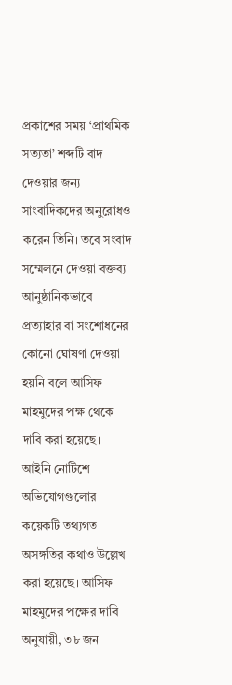প্রকাশের সময় ‘প্রাথমিক সত্যতা’ শব্দটি বাদ দেওয়ার জন্য সাংবাদিকদের অনুরোধও করেন তিনি। তবে সংবাদ সম্মেলনে দেওয়া বক্তব্য আনুষ্ঠানিকভাবে প্রত্যাহার বা সংশোধনের কোনো ঘোষণা দেওয়া হয়নি বলে আসিফ মাহমুদের পক্ষ থেকে দাবি করা হয়েছে।
আইনি নোটিশে অভিযোগগুলোর কয়েকটি তথ্যগত অসঙ্গতির কথাও উল্লেখ করা হয়েছে। আসিফ মাহমুদের পক্ষের দাবি অনুযায়ী, ৩৮ জন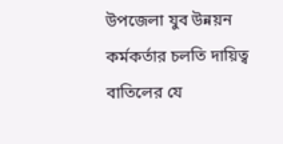উপজেলা যুব উন্নয়ন কর্মকর্তার চলতি দায়িত্ব বাতিলের যে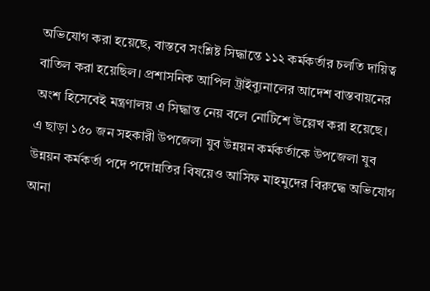অভিযোগ করা হয়েছে, বাস্তবে সংশ্লিষ্ট সিদ্ধান্তে ১১২ কর্মকর্তার চলতি দায়িত্ব বাতিল করা হয়েছিল। প্রশাসনিক আপিল ট্রাইব্যুনালের আদেশ বাস্তবায়নের অংশ হিসেবেই মন্ত্রণালয় এ সিদ্ধান্ত নেয় বলে নোটিশে উল্লেখ করা হয়েছে।
এ ছাড়া ১৫০ জন সহকারী উপজেলা যুব উন্নয়ন কর্মকর্তাকে উপজেলা যুব উন্নয়ন কর্মকর্তা পদে পদোন্নতির বিষয়েও আসিফ মাহমুদের বিরুদ্ধে অভিযোগ আনা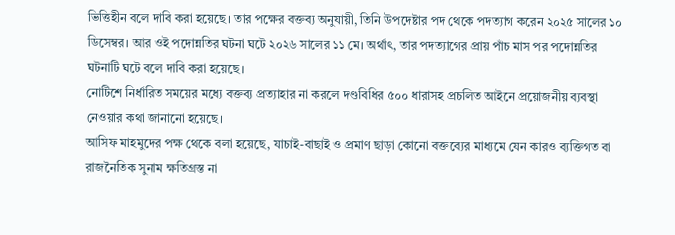ভিত্তিহীন বলে দাবি করা হয়েছে। তার পক্ষের বক্তব্য অনুযায়ী, তিনি উপদেষ্টার পদ থেকে পদত্যাগ করেন ২০২৫ সালের ১০ ডিসেম্বর। আর ওই পদোন্নতির ঘটনা ঘটে ২০২৬ সালের ১১ মে। অর্থাৎ, তার পদত্যাগের প্রায় পাঁচ মাস পর পদোন্নতির ঘটনাটি ঘটে বলে দাবি করা হয়েছে।
নোটিশে নির্ধারিত সময়ের মধ্যে বক্তব্য প্রত্যাহার না করলে দণ্ডবিধির ৫০০ ধারাসহ প্রচলিত আইনে প্রয়োজনীয় ব্যবস্থা নেওয়ার কথা জানানো হয়েছে।
আসিফ মাহমুদের পক্ষ থেকে বলা হয়েছে, যাচাই-বাছাই ও প্রমাণ ছাড়া কোনো বক্তব্যের মাধ্যমে যেন কারও ব্যক্তিগত বা রাজনৈতিক সুনাম ক্ষতিগ্রস্ত না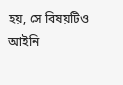হয়, সে বিষয়টিও আইনি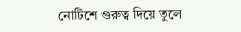নোটিশে গুরুত্ব দিয়ে তুলে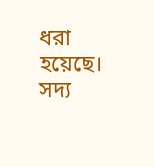ধরা হয়েছে।
সদ্য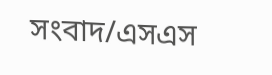সংবাদ/এসএস